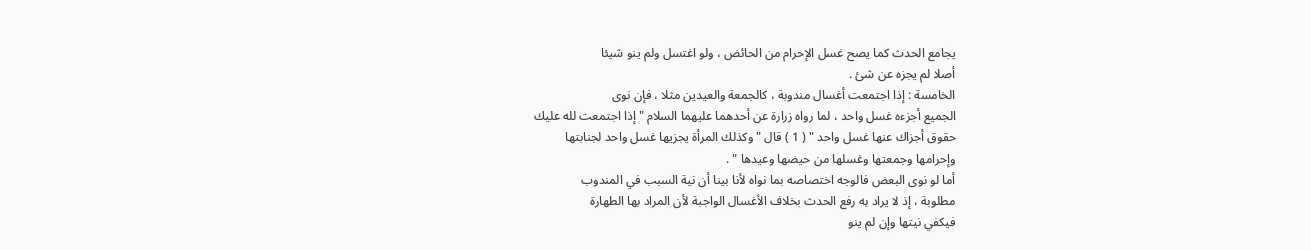يجامع الحدث كما يصح غسل الإحرام من الحائض ، ولو اغتسل ولم ينو شيئا
أصلا لم يجزه عن شئ .
الخامسة : إذا اجتمعت أغسال مندوبة ، كالجمعة والعيدين مثلا ، فإن نوى
الجميع أجزءه غسل واحد ، لما رواه زرارة عن أحدهما عليهما السلام " إذا اجتمعت لله عليك
حقوق أجزاك عنها غسل واحد " ( 1 ) قال " وكذلك المرأة يجزيها غسل واحد لجنابتها
وإحرامها وجمعتها وغسلها من حيضها وعيدها " .
أما لو نوى البعض فالوجه اختصاصه بما نواه لأنا بينا أن نية السبب في المندوب
مطلوبة ، إذ لا يراد به رفع الحدث بخلاف الأغسال الواجبة لأن المراد بها الطهارة
فيكفي نيتها وإن لم ينو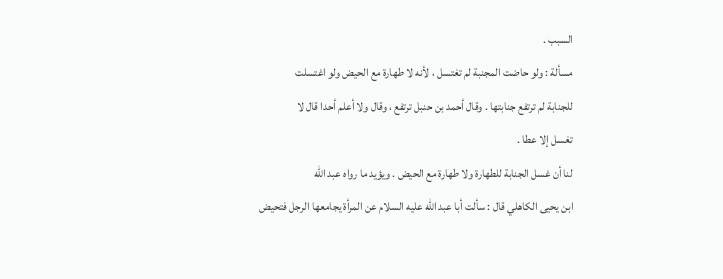السبب .
مسألة : ولو حاضت المجنبة لم تغتسل ، لأنه لا طهارة مع الحيض ولو اغتسلت
للجنابة لم ترتفع جنابتها . وقال أحمد بن حنبل ترتفع ، وقال ولا أعلم أحدا قال لا
تغسل إلا عطا .
لنا أن غسل الجنابة للطهارة ولا طهارة مع الحيض . ويؤيد ما رواه عبد الله
ابن يحيى الكاهلي قال : سألت أبا عبد الله عليه السلام عن المرأة يجامعها الرجل فتحيض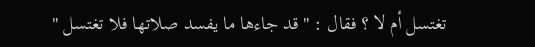تغتسل أم لا ؟ فقال : " قد جاءها ما يفسد صلاتها فلا تغتسل "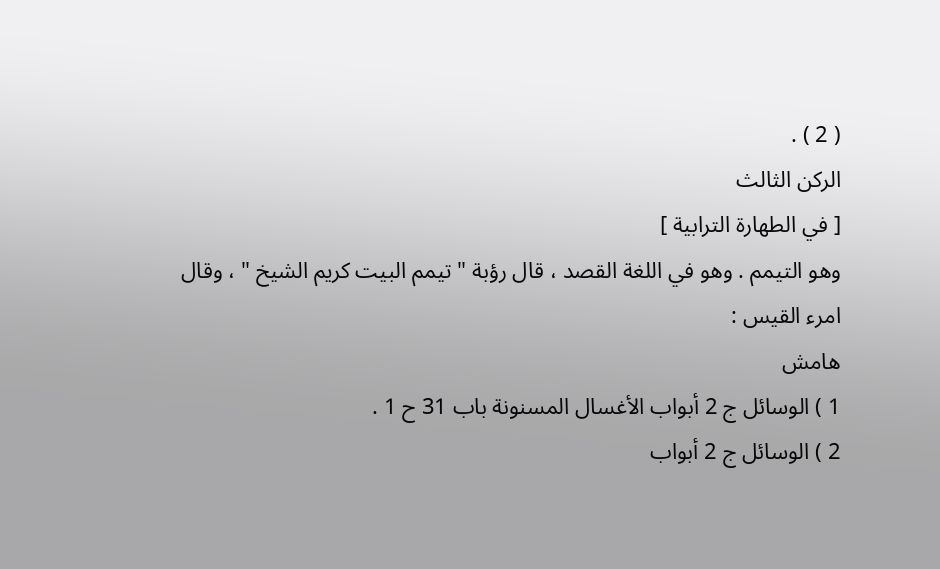( 2 ) .
الركن الثالث
[ في الطهارة الترابية ]
وهو التيمم . وهو في اللغة القصد ، قال رؤبة " تيمم البيت كريم الشيخ " ، وقال
امرء القيس :
هامش
1 ) الوسائل ج 2 أبواب الأغسال المسنونة باب 31 ح 1 .
2 ) الوسائل ج 2 أبواب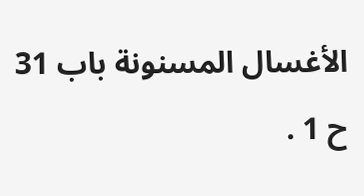الأغسال المسنونة باب 31 ح 1 .